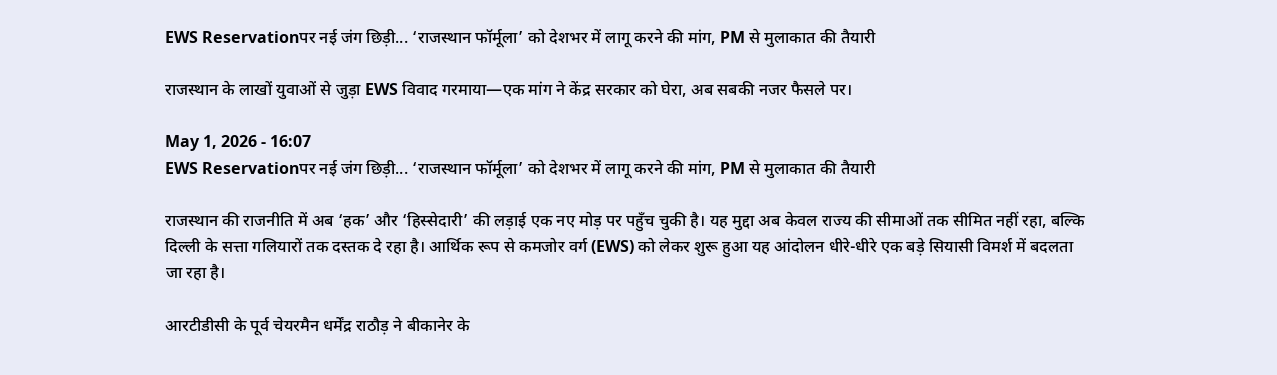EWS Reservationपर नई जंग छिड़ी... ‘राजस्थान फॉर्मूला’ को देशभर में लागू करने की मांग, PM से मुलाकात की तैयारी

राजस्थान के लाखों युवाओं से जुड़ा EWS विवाद गरमाया—एक मांग ने केंद्र सरकार को घेरा, अब सबकी नजर फैसले पर।

May 1, 2026 - 16:07
EWS Reservationपर नई जंग छिड़ी... ‘राजस्थान फॉर्मूला’ को देशभर में लागू करने की मांग, PM से मुलाकात की तैयारी

राजस्थान की राजनीति में अब ‘हक’ और ‘हिस्सेदारी’ की लड़ाई एक नए मोड़ पर पहुँच चुकी है। यह मुद्दा अब केवल राज्य की सीमाओं तक सीमित नहीं रहा, बल्कि दिल्ली के सत्ता गलियारों तक दस्तक दे रहा है। आर्थिक रूप से कमजोर वर्ग (EWS) को लेकर शुरू हुआ यह आंदोलन धीरे-धीरे एक बड़े सियासी विमर्श में बदलता जा रहा है।

आरटीडीसी के पूर्व चेयरमैन धर्मेंद्र राठौड़ ने बीकानेर के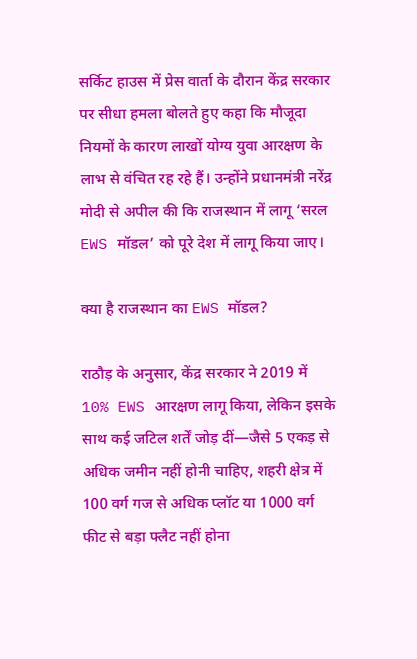सर्किट हाउस में प्रेस वार्ता के दौरान केंद्र सरकार पर सीधा हमला बोलते हुए कहा कि मौजूदा नियमों के कारण लाखों योग्य युवा आरक्षण के लाभ से वंचित रह रहे हैं। उन्होंने प्रधानमंत्री नरेंद्र मोदी से अपील की कि राजस्थान में लागू ‘सरल EWS मॉडल’ को पूरे देश में लागू किया जाए।

क्या है राजस्थान का EWS मॉडल?

राठौड़ के अनुसार, केंद्र सरकार ने 2019 में 10% EWS आरक्षण लागू किया, लेकिन इसके साथ कई जटिल शर्तें जोड़ दीं—जैसे 5 एकड़ से अधिक जमीन नहीं होनी चाहिए, शहरी क्षेत्र में 100 वर्ग गज से अधिक प्लॉट या 1000 वर्ग फीट से बड़ा फ्लैट नहीं होना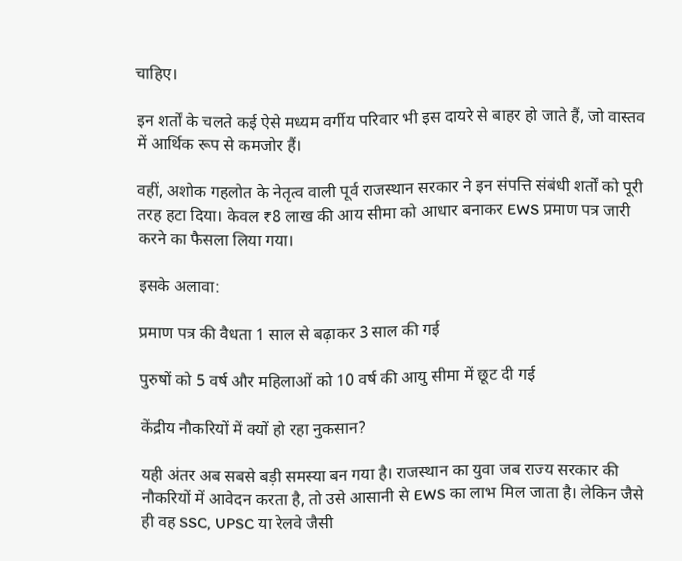चाहिए।

इन शर्तों के चलते कई ऐसे मध्यम वर्गीय परिवार भी इस दायरे से बाहर हो जाते हैं, जो वास्तव में आर्थिक रूप से कमजोर हैं।

वहीं, अशोक गहलोत के नेतृत्व वाली पूर्व राजस्थान सरकार ने इन संपत्ति संबंधी शर्तों को पूरी तरह हटा दिया। केवल ₹8 लाख की आय सीमा को आधार बनाकर EWS प्रमाण पत्र जारी करने का फैसला लिया गया।

इसके अलावा:

प्रमाण पत्र की वैधता 1 साल से बढ़ाकर 3 साल की गई

पुरुषों को 5 वर्ष और महिलाओं को 10 वर्ष की आयु सीमा में छूट दी गई

केंद्रीय नौकरियों में क्यों हो रहा नुकसान?

यही अंतर अब सबसे बड़ी समस्या बन गया है। राजस्थान का युवा जब राज्य सरकार की नौकरियों में आवेदन करता है, तो उसे आसानी से EWS का लाभ मिल जाता है। लेकिन जैसे ही वह SSC, UPSC या रेलवे जैसी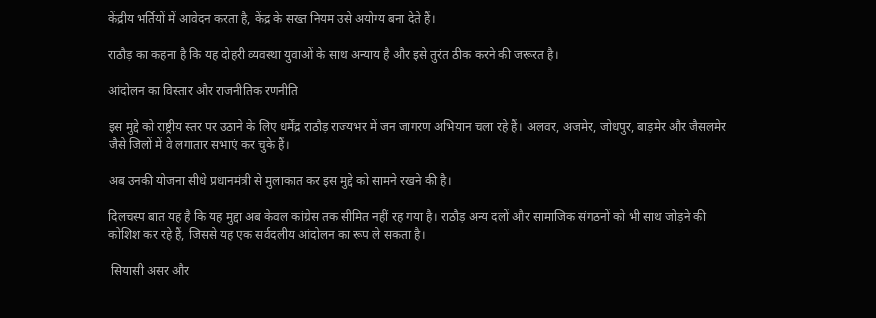केंद्रीय भर्तियों में आवेदन करता है, केंद्र के सख्त नियम उसे अयोग्य बना देते हैं।

राठौड़ का कहना है कि यह दोहरी व्यवस्था युवाओं के साथ अन्याय है और इसे तुरंत ठीक करने की जरूरत है।

आंदोलन का विस्तार और राजनीतिक रणनीति

इस मुद्दे को राष्ट्रीय स्तर पर उठाने के लिए धर्मेंद्र राठौड़ राज्यभर में जन जागरण अभियान चला रहे हैं। अलवर, अजमेर, जोधपुर, बाड़मेर और जैसलमेर जैसे जिलों में वे लगातार सभाएं कर चुके हैं।

अब उनकी योजना सीधे प्रधानमंत्री से मुलाकात कर इस मुद्दे को सामने रखने की है।

दिलचस्प बात यह है कि यह मुद्दा अब केवल कांग्रेस तक सीमित नहीं रह गया है। राठौड़ अन्य दलों और सामाजिक संगठनों को भी साथ जोड़ने की कोशिश कर रहे हैं, जिससे यह एक सर्वदलीय आंदोलन का रूप ले सकता है।

 सियासी असर और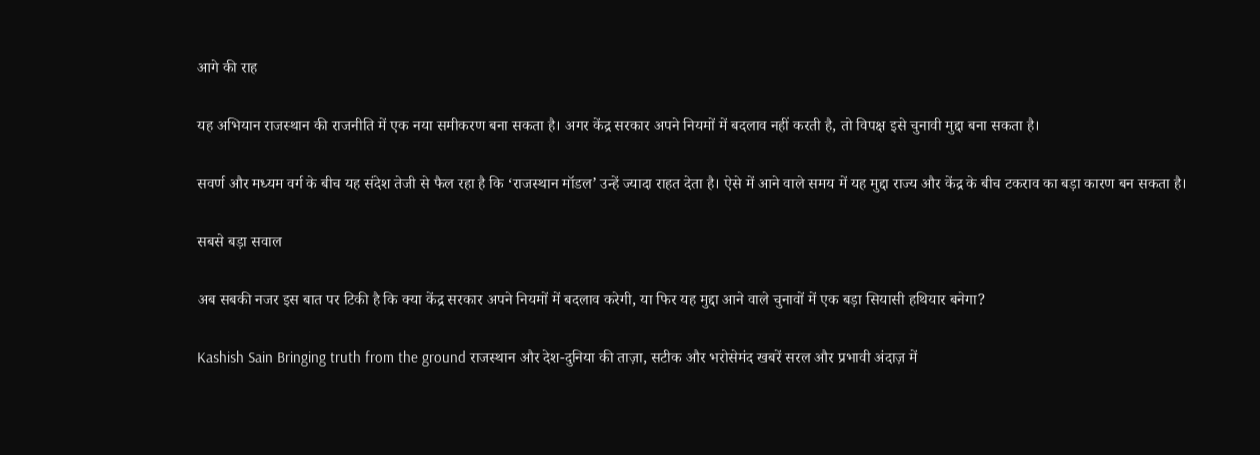आगे की राह

यह अभियान राजस्थान की राजनीति में एक नया समीकरण बना सकता है। अगर केंद्र सरकार अपने नियमों में बदलाव नहीं करती है, तो विपक्ष इसे चुनावी मुद्दा बना सकता है।

सवर्ण और मध्यम वर्ग के बीच यह संदेश तेजी से फैल रहा है कि ‘राजस्थान मॉडल’ उन्हें ज्यादा राहत देता है। ऐसे में आने वाले समय में यह मुद्दा राज्य और केंद्र के बीच टकराव का बड़ा कारण बन सकता है।

सबसे बड़ा सवाल

अब सबकी नजर इस बात पर टिकी है कि क्या केंद्र सरकार अपने नियमों में बदलाव करेगी, या फिर यह मुद्दा आने वाले चुनावों में एक बड़ा सियासी हथियार बनेगा?

Kashish Sain Bringing truth from the ground राजस्थान और देश-दुनिया की ताज़ा, सटीक और भरोसेमंद खबरें सरल और प्रभावी अंदाज़ में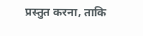प्रस्तुत करना, ताकि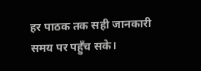हर पाठक तक सही जानकारी समय पर पहुँच सके।